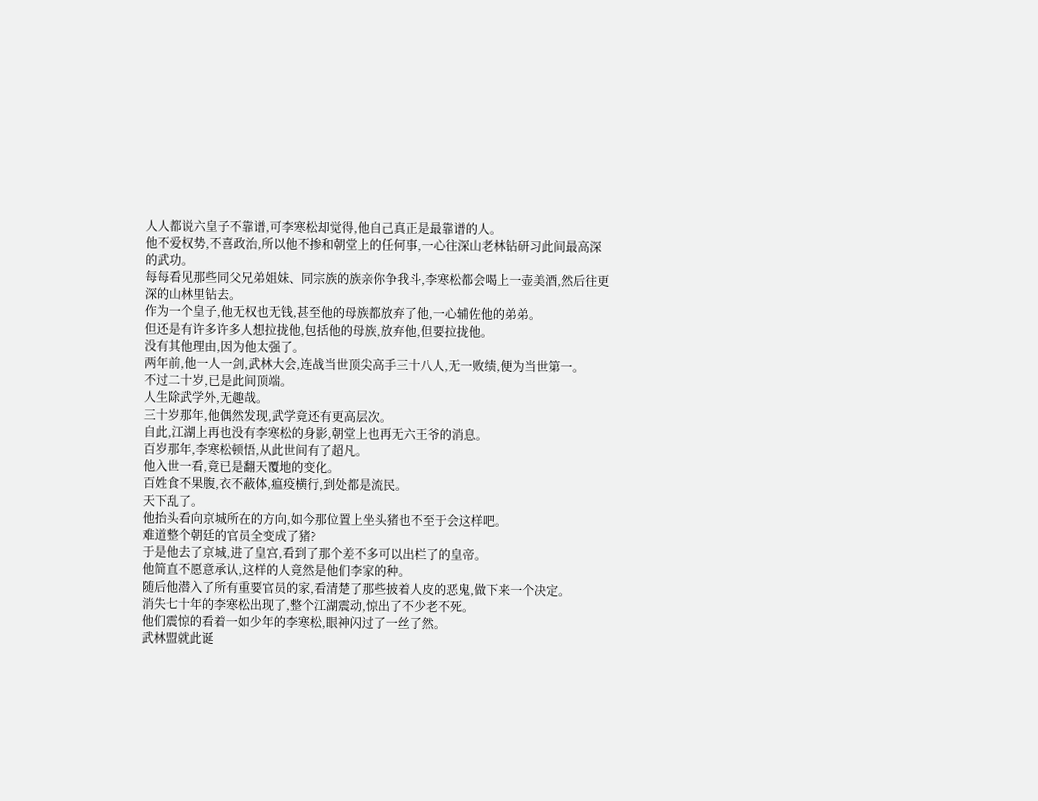人人都说六皇子不靠谱,可李寒松却觉得,他自己真正是最靠谱的人。
他不爱权势,不喜政治,所以他不掺和朝堂上的任何事,一心往深山老林钻研习此间最高深的武功。
每每看见那些同父兄弟姐妹、同宗族的族亲你争我斗,李寒松都会喝上一壶美酒,然后往更深的山林里钻去。
作为一个皇子,他无权也无钱,甚至他的母族都放弃了他,一心辅佐他的弟弟。
但还是有许多许多人想拉拢他,包括他的母族,放弃他,但要拉拢他。
没有其他理由,因为他太强了。
两年前,他一人一剑,武林大会,连战当世顶尖高手三十八人,无一败绩,便为当世第一。
不过二十岁,已是此间顶端。
人生除武学外,无趣哉。
三十岁那年,他偶然发现,武学竟还有更高层次。
自此,江湖上再也没有李寒松的身影,朝堂上也再无六王爷的消息。
百岁那年,李寒松顿悟,从此世间有了超凡。
他入世一看,竟已是翻天覆地的变化。
百姓食不果腹,衣不蔽体,瘟疫横行,到处都是流民。
天下乱了。
他抬头看向京城所在的方向,如今那位置上坐头猪也不至于会这样吧。
难道整个朝廷的官员全变成了猪?
于是他去了京城,进了皇宫,看到了那个差不多可以出栏了的皇帝。
他简直不愿意承认,这样的人竟然是他们李家的种。
随后他潜入了所有重要官员的家,看清楚了那些披着人皮的恶鬼,做下来一个决定。
消失七十年的李寒松出现了,整个江湖震动,惊出了不少老不死。
他们震惊的看着一如少年的李寒松,眼神闪过了一丝了然。
武林盟就此诞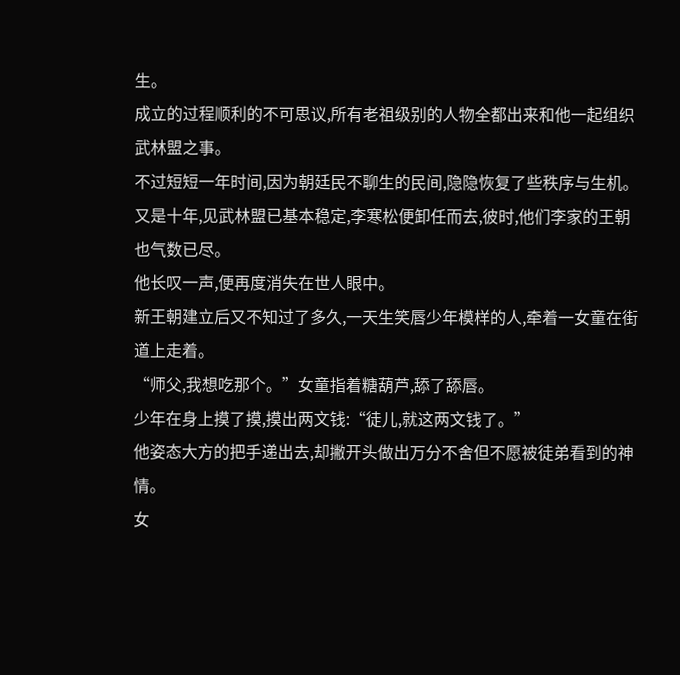生。
成立的过程顺利的不可思议,所有老祖级别的人物全都出来和他一起组织武林盟之事。
不过短短一年时间,因为朝廷民不聊生的民间,隐隐恢复了些秩序与生机。
又是十年,见武林盟已基本稳定,李寒松便卸任而去,彼时,他们李家的王朝也气数已尽。
他长叹一声,便再度消失在世人眼中。
新王朝建立后又不知过了多久,一天生笑唇少年模样的人,牵着一女童在街道上走着。
“师父,我想吃那个。”女童指着糖葫芦,舔了舔唇。
少年在身上摸了摸,摸出两文钱:“徒儿,就这两文钱了。”
他姿态大方的把手递出去,却撇开头做出万分不舍但不愿被徒弟看到的神情。
女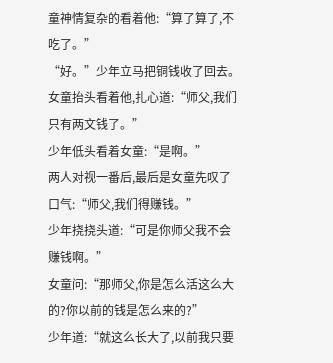童神情复杂的看着他:“算了算了,不吃了。”
“好。”少年立马把铜钱收了回去。
女童抬头看着他,扎心道:“师父,我们只有两文钱了。”
少年低头看着女童:“是啊。”
两人对视一番后,最后是女童先叹了口气:“师父,我们得赚钱。”
少年挠挠头道:“可是你师父我不会赚钱啊。”
女童问:“那师父,你是怎么活这么大的?你以前的钱是怎么来的?”
少年道:“就这么长大了,以前我只要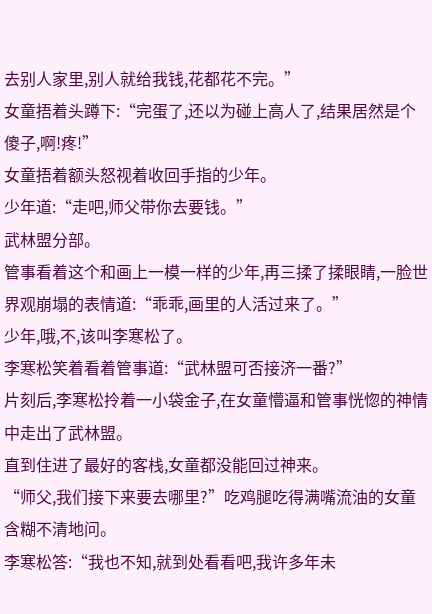去别人家里,别人就给我钱,花都花不完。”
女童捂着头蹲下:“完蛋了,还以为碰上高人了,结果居然是个傻子,啊!疼!”
女童捂着额头怒视着收回手指的少年。
少年道:“走吧,师父带你去要钱。”
武林盟分部。
管事看着这个和画上一模一样的少年,再三揉了揉眼睛,一脸世界观崩塌的表情道:“乖乖,画里的人活过来了。”
少年,哦,不,该叫李寒松了。
李寒松笑着看着管事道:“武林盟可否接济一番?”
片刻后,李寒松拎着一小袋金子,在女童懵逼和管事恍惚的神情中走出了武林盟。
直到住进了最好的客栈,女童都没能回过神来。
“师父,我们接下来要去哪里?”吃鸡腿吃得满嘴流油的女童含糊不清地问。
李寒松答:“我也不知,就到处看看吧,我许多年未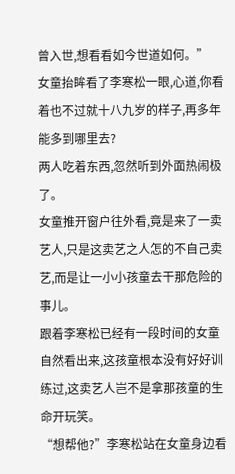曾入世,想看看如今世道如何。”
女童抬眸看了李寒松一眼,心道,你看着也不过就十八九岁的样子,再多年能多到哪里去?
两人吃着东西,忽然听到外面热闹极了。
女童推开窗户往外看,竟是来了一卖艺人,只是这卖艺之人怎的不自己卖艺,而是让一小小孩童去干那危险的事儿。
跟着李寒松已经有一段时间的女童自然看出来,这孩童根本没有好好训练过,这卖艺人岂不是拿那孩童的生命开玩笑。
“想帮他?”李寒松站在女童身边看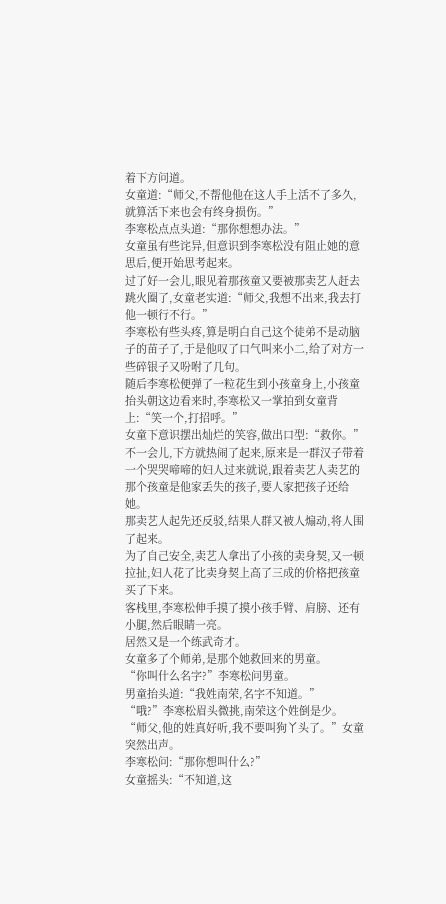着下方问道。
女童道:“师父,不帮他他在这人手上活不了多久,就算活下来也会有终身损伤。”
李寒松点点头道:“那你想想办法。”
女童虽有些诧异,但意识到李寒松没有阻止她的意思后,便开始思考起来。
过了好一会儿,眼见着那孩童又要被那卖艺人赶去跳火圈了,女童老实道:“师父,我想不出来,我去打他一顿行不行。”
李寒松有些头疼,算是明白自己这个徒弟不是动脑子的苗子了,于是他叹了口气叫来小二,给了对方一些碎银子又吩咐了几句。
随后李寒松便弹了一粒花生到小孩童身上,小孩童抬头朝这边看来时,李寒松又一掌拍到女童背上:“笑一个,打招呼。”
女童下意识摆出灿烂的笑容,做出口型:“救你。”
不一会儿,下方就热闹了起来,原来是一群汉子带着一个哭哭啼啼的妇人过来就说,跟着卖艺人卖艺的那个孩童是他家丢失的孩子,要人家把孩子还给她。
那卖艺人起先还反驳,结果人群又被人煽动,将人围了起来。
为了自己安全,卖艺人拿出了小孩的卖身契,又一顿拉扯,妇人花了比卖身契上高了三成的价格把孩童买了下来。
客栈里,李寒松伸手摸了摸小孩手臂、肩膀、还有小腿,然后眼睛一亮。
居然又是一个练武奇才。
女童多了个师弟,是那个她救回来的男童。
“你叫什么名字?”李寒松问男童。
男童抬头道:“我姓南荣,名字不知道。”
“哦?”李寒松眉头微挑,南荣这个姓倒是少。
“师父,他的姓真好听,我不要叫狗丫头了。”女童突然出声。
李寒松问:“那你想叫什么?”
女童摇头:“不知道,这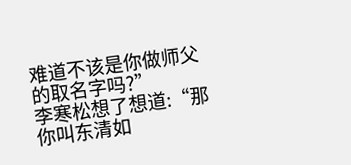难道不该是你做师父的取名字吗?”
李寒松想了想道:“那你叫东清如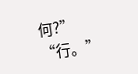何?”
“行。”